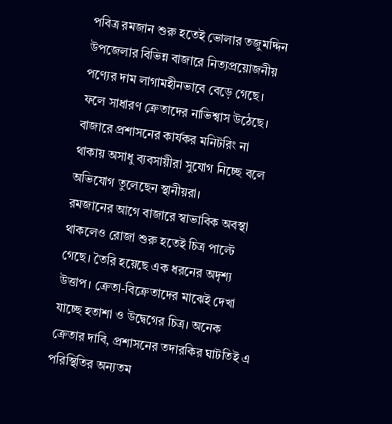পবিত্র রমজান শুরু হতেই ভোলার তজুমদ্দিন উপজেলার বিভিন্ন বাজারে নিত্যপ্রয়োজনীয় পণ্যের দাম লাগামহীনভাবে বেড়ে গেছে। ফলে সাধারণ ক্রেতাদের নাভিশ্বাস উঠেছে। বাজারে প্রশাসনের কার্যকর মনিটরিং না থাকায় অসাধু ব্যবসায়ীরা সুযোগ নিচ্ছে বলে অভিযোগ তুলেছেন স্থানীয়রা।
রমজানের আগে বাজারে স্বাভাবিক অবস্থা থাকলেও রোজা শুরু হতেই চিত্র পাল্টে গেছে। তৈরি হয়েছে এক ধরনের অদৃশ্য উত্তাপ। ক্রেতা-বিক্রেতাদের মাঝেই দেখা যাচ্ছে হতাশা ও উদ্বেগের চিত্র। অনেক ক্রেতার দাবি, প্রশাসনের তদারকির ঘাটতিই এ পরিস্থিতির অন্যতম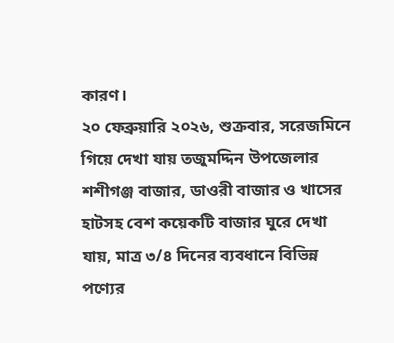কারণ।
২০ ফেব্রুয়ারি ২০২৬, শুক্রবার, সরেজমিনে গিয়ে দেখা যায় তজুমদ্দিন উপজেলার শশীগঞ্জ বাজার, ডাওরী বাজার ও খাসের হাটসহ বেশ কয়েকটি বাজার ঘুরে দেখা যায়, মাত্র ৩/৪ দিনের ব্যবধানে বিভিন্ন পণ্যের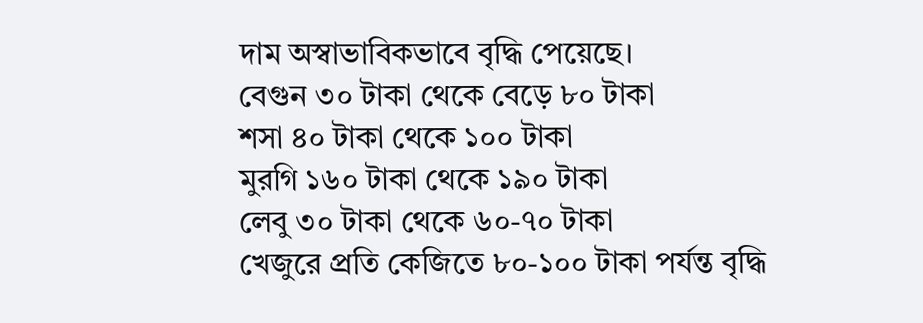দাম অস্বাভাবিকভাবে বৃদ্ধি পেয়েছে।
বেগুন ৩০ টাকা থেকে বেড়ে ৮০ টাকা
শসা ৪০ টাকা থেকে ১০০ টাকা
মুরগি ১৬০ টাকা থেকে ১৯০ টাকা
লেবু ৩০ টাকা থেকে ৬০-৭০ টাকা
খেজুরে প্রতি কেজিতে ৮০-১০০ টাকা পর্যন্ত বৃদ্ধি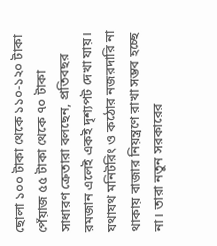ছোলা ১০০ টাকা থেকে ১১০-১২০ টাকা
পেঁয়াজ ৫৫ টাকা থেকে ৭০ টাকা
সাধারণ ক্রেতারা বলছেন, প্রতিবছর রমজান এলেই একই দৃশ্যপট দেখা যায়। যথাযথ মনিটরিং ও কঠোর নজরদারি না থাকায় বাজার নিয়ন্ত্রণে রাখা সম্ভব হচ্ছে না। তারা নতুন সরকারের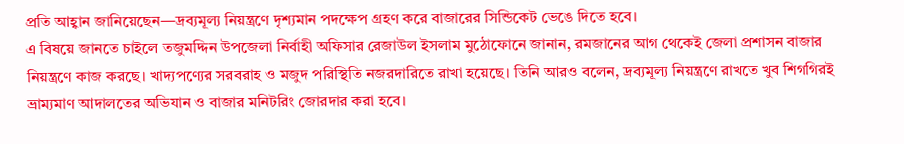প্রতি আহ্বান জানিয়েছেন—দ্রব্যমূল্য নিয়ন্ত্রণে দৃশ্যমান পদক্ষেপ গ্রহণ করে বাজারের সিন্ডিকেট ভেঙে দিতে হবে।
এ বিষয়ে জানতে চাইলে তজুমদ্দিন উপজেলা নির্বাহী অফিসার রেজাউল ইসলাম মুঠোফোনে জানান, রমজানের আগ থেকেই জেলা প্রশাসন বাজার নিয়ন্ত্রণে কাজ করছে। খাদ্যপণ্যের সরবরাহ ও মজুদ পরিস্থিতি নজরদারিতে রাখা হয়েছে। তিনি আরও বলেন, দ্রব্যমূল্য নিয়ন্ত্রণে রাখতে খুব শিগগিরই ভ্রাম্যমাণ আদালতের অভিযান ও বাজার মনিটরিং জোরদার করা হবে।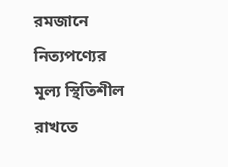রমজানে নিত্যপণ্যের মূল্য স্থিতিশীল রাখতে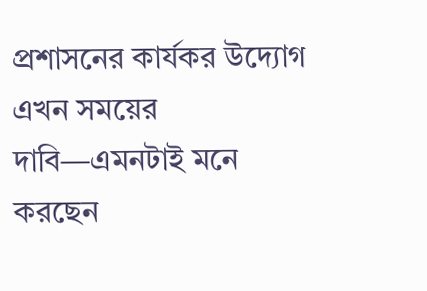প্রশাসনের কার্যকর উদ্যোগ এখন সময়ের দাবি—এমনটাই মনে করছেন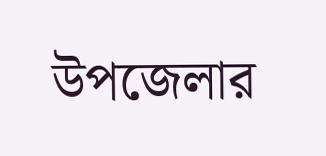উপজেলার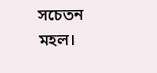সচেতন মহল।